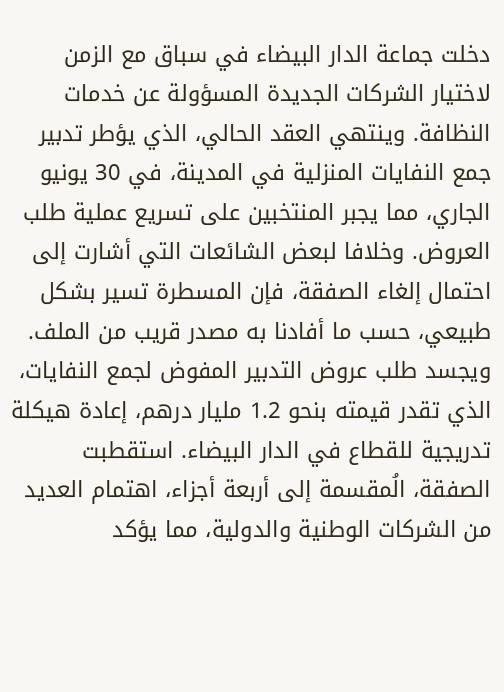دخلت جماعة الدار البيضاء في سباق مع الزمن لاختيار الشركات الجديدة المسؤولة عن خدمات النظافة. وينتهي العقد الحالي، الذي يؤطر تدبير جمع النفايات المنزلية في المدينة، في 30 يونيو الجاري، مما يجبر المنتخبين على تسريع عملية طلب العروض. وخلافا لبعض الشائعات التي أشارت إلى احتمال إلغاء الصفقة، فإن المسطرة تسير بشكل طبيعي، حسب ما أفادنا به مصدر قريب من الملف.
ويجسد طلب عروض التدبير المفوض لجمع النفايات، الذي تقدر قيمته بنحو 1.2 مليار درهم، إعادة هيكلة تدريجية للقطاع في الدار البيضاء. استقطبت الصفقة، الُمقسمة إلى أربعة أجزاء، اهتمام العديد من الشركات الوطنية والدولية، مما يؤكد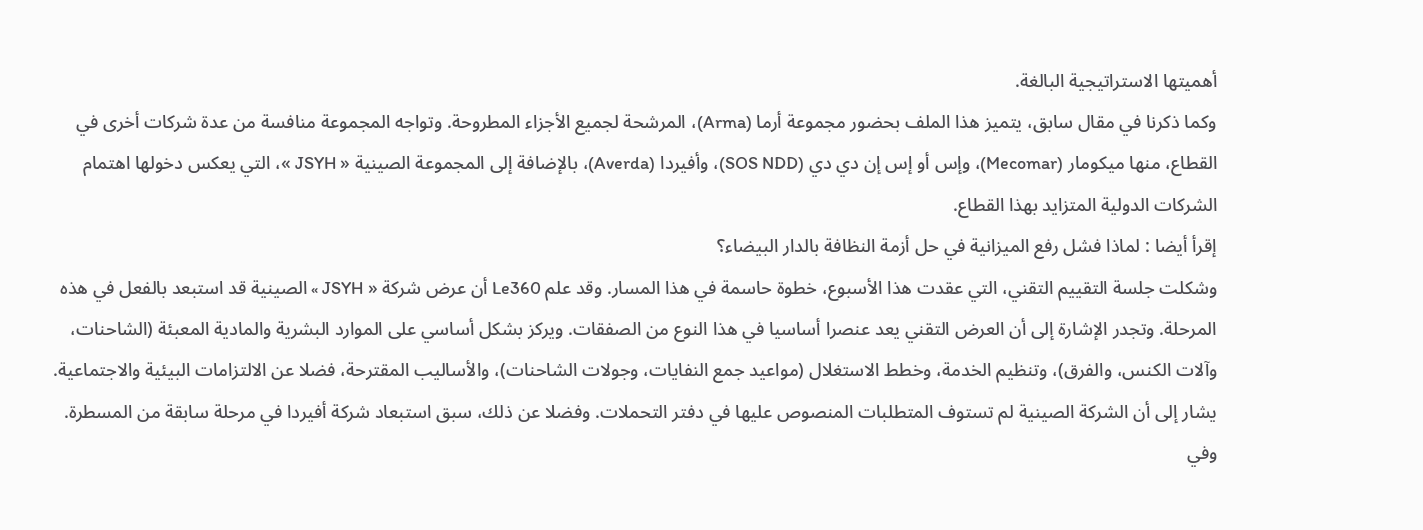أهميتها الاستراتيجية البالغة.
وكما ذكرنا في مقال سابق، يتميز هذا الملف بحضور مجموعة أرما (Arma)، المرشحة لجميع الأجزاء المطروحة. وتواجه المجموعة منافسة من عدة شركات أخرى في القطاع، منها ميكومار (Mecomar)، وإس أو إس إن دي دي (SOS NDD)، وأفيردا (Averda)، بالإضافة إلى المجموعة الصينية « JSYH »، التي يعكس دخولها اهتمام الشركات الدولية المتزايد بهذا القطاع.
إقرأ أيضا : لماذا فشل رفع الميزانية في حل أزمة النظافة بالدار البيضاء؟
وشكلت جلسة التقييم التقني، التي عقدت هذا الأسبوع، خطوة حاسمة في هذا المسار. وقد علم Le360 أن عرض شركة « JSYH » الصينية قد استبعد بالفعل في هذه المرحلة. وتجدر الإشارة إلى أن العرض التقني يعد عنصرا أساسيا في هذا النوع من الصفقات. ويركز بشكل أساسي على الموارد البشرية والمادية المعبئة (الشاحنات، وآلات الكنس، والفرق)، وتنظيم الخدمة، وخطط الاستغلال (مواعيد جمع النفايات، وجولات الشاحنات)، والأساليب المقترحة، فضلا عن الالتزامات البيئية والاجتماعية.
يشار إلى أن الشركة الصينية لم تستوف المتطلبات المنصوص عليها في دفتر التحملات. وفضلا عن ذلك، سبق استبعاد شركة أفيردا في مرحلة سابقة من المسطرة.
وفي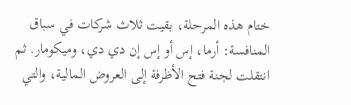ختام هذه المرحلة، بقيت ثلاث شركات في سباق المنافسة: أرما، إس أو إس إن دي دي، وميكومار. ثم انتقلت لجنة فتح الأظرفة إلى العروض المالية، والتي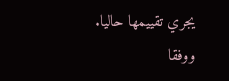يجري تقييمها حاليا.
ووفقا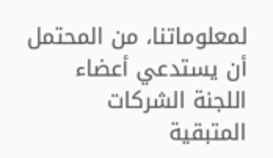لمعلوماتنا، من المحتمل أن يستدعي أعضاء اللجنة الشركات المتبقية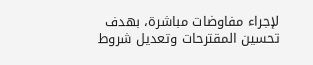لإجراء مفاوضات مباشرة، بهدف تحسين المقترحات وتعديل شروط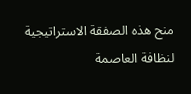منح هذه الصفقة الاستراتيجية لنظافة العاصمة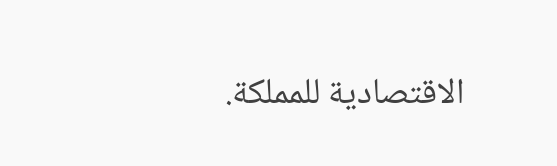الاقتصادية للمملكة.